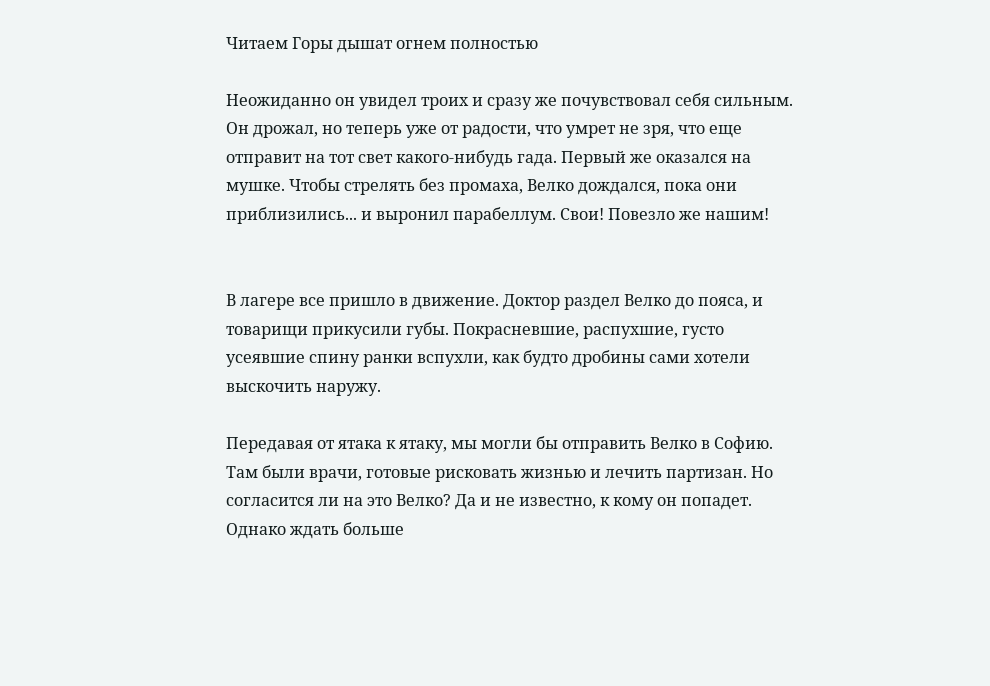Читаем Горы дышат огнем полностью

Неожиданно он увидел троих и сразу же почувствовал себя сильным. Он дрожал, но теперь уже от радости, что умрет не зря, что еще отправит на тот свет какого-нибудь гада. Первый же оказался на мушке. Чтобы стрелять без промаха, Велко дождался, пока они приблизились... и выронил парабеллум. Свои! Повезло же нашим!


В лагере все пришло в движение. Доктор раздел Велко до пояса, и товарищи прикусили губы. Покрасневшие, распухшие, густо усеявшие спину ранки вспухли, как будто дробины сами хотели выскочить наружу.

Передавая от ятака к ятаку, мы могли бы отправить Велко в Софию. Там были врачи, готовые рисковать жизнью и лечить партизан. Но согласится ли на это Велко? Да и не известно, к кому он попадет. Однако ждать больше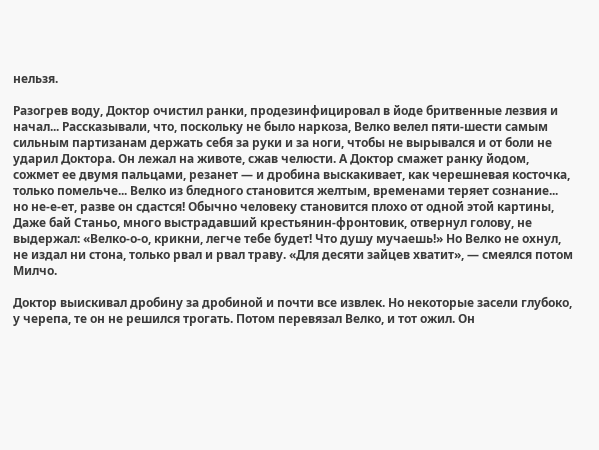нельзя.

Разогрев воду, Доктор очистил ранки, продезинфицировал в йоде бритвенные лезвия и начал... Рассказывали, что, поскольку не было наркоза, Велко велел пяти-шести самым сильным партизанам держать себя за руки и за ноги, чтобы не вырывался и от боли не ударил Доктора. Он лежал на животе, сжав челюсти. А Доктор смажет ранку йодом, сожмет ее двумя пальцами, резанет — и дробина выскакивает, как черешневая косточка, только помельче... Велко из бледного становится желтым, временами теряет сознание... но не-е-ет, разве он сдастся! Обычно человеку становится плохо от одной этой картины, Даже бай Станьо, много выстрадавший крестьянин-фронтовик, отвернул голову, не выдержал: «Велко-о-о, крикни, легче тебе будет! Что душу мучаешь!» Но Велко не охнул, не издал ни стона, только рвал и рвал траву. «Для десяти зайцев хватит», — смеялся потом Милчо.

Доктор выискивал дробину за дробиной и почти все извлек. Но некоторые засели глубоко, у черепа, те он не решился трогать. Потом перевязал Велко, и тот ожил. Он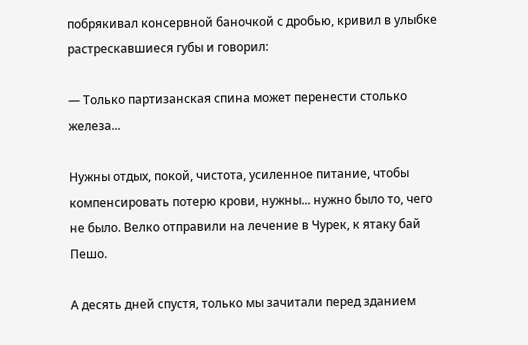побрякивал консервной баночкой с дробью, кривил в улыбке растрескавшиеся губы и говорил:

— Только партизанская спина может перенести столько железа...

Нужны отдых, покой, чистота, усиленное питание, чтобы компенсировать потерю крови, нужны... нужно было то, чего не было. Велко отправили на лечение в Чурек, к ятаку бай Пешо.

А десять дней спустя, только мы зачитали перед зданием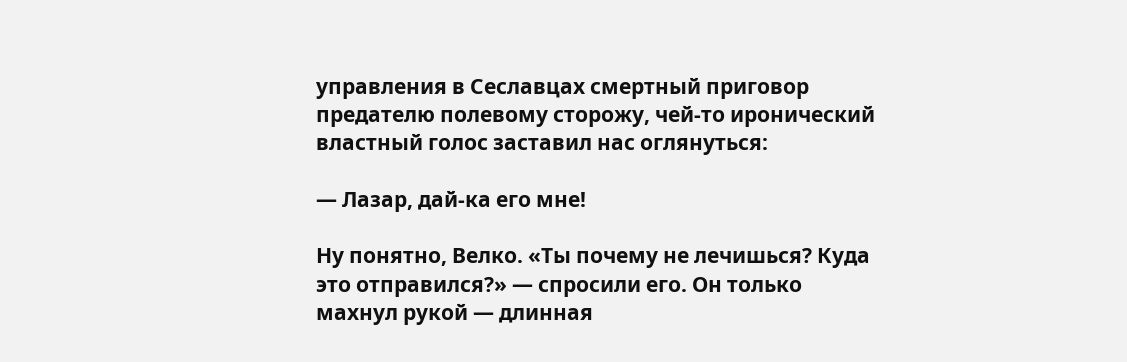управления в Сеславцах смертный приговор предателю полевому сторожу, чей-то иронический властный голос заставил нас оглянуться:

— Лазар, дай-ка его мне!

Ну понятно, Велко. «Ты почему не лечишься? Куда это отправился?» — спросили его. Он только махнул рукой — длинная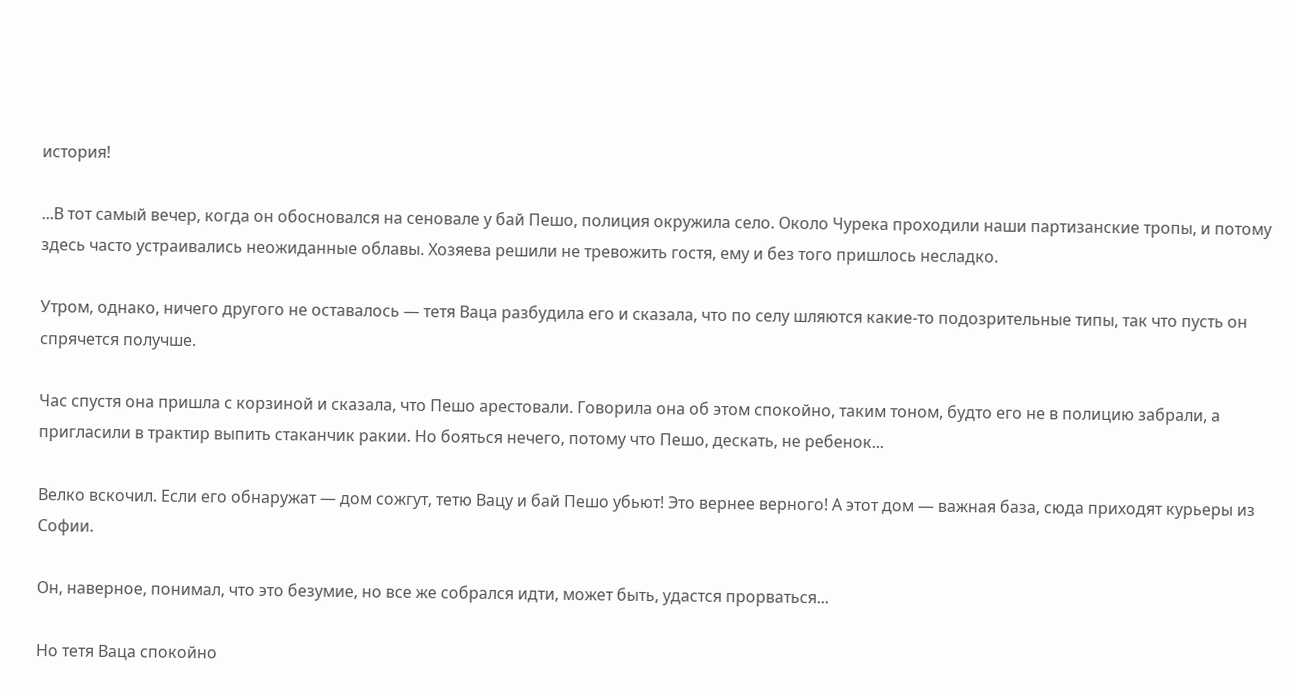история!

...В тот самый вечер, когда он обосновался на сеновале у бай Пешо, полиция окружила село. Около Чурека проходили наши партизанские тропы, и потому здесь часто устраивались неожиданные облавы. Хозяева решили не тревожить гостя, ему и без того пришлось несладко.

Утром, однако, ничего другого не оставалось — тетя Ваца разбудила его и сказала, что по селу шляются какие-то подозрительные типы, так что пусть он спрячется получше.

Час спустя она пришла с корзиной и сказала, что Пешо арестовали. Говорила она об этом спокойно, таким тоном, будто его не в полицию забрали, а пригласили в трактир выпить стаканчик ракии. Но бояться нечего, потому что Пешо, дескать, не ребенок...

Велко вскочил. Если его обнаружат — дом сожгут, тетю Вацу и бай Пешо убьют! Это вернее верного! А этот дом — важная база, сюда приходят курьеры из Софии.

Он, наверное, понимал, что это безумие, но все же собрался идти, может быть, удастся прорваться...

Но тетя Ваца спокойно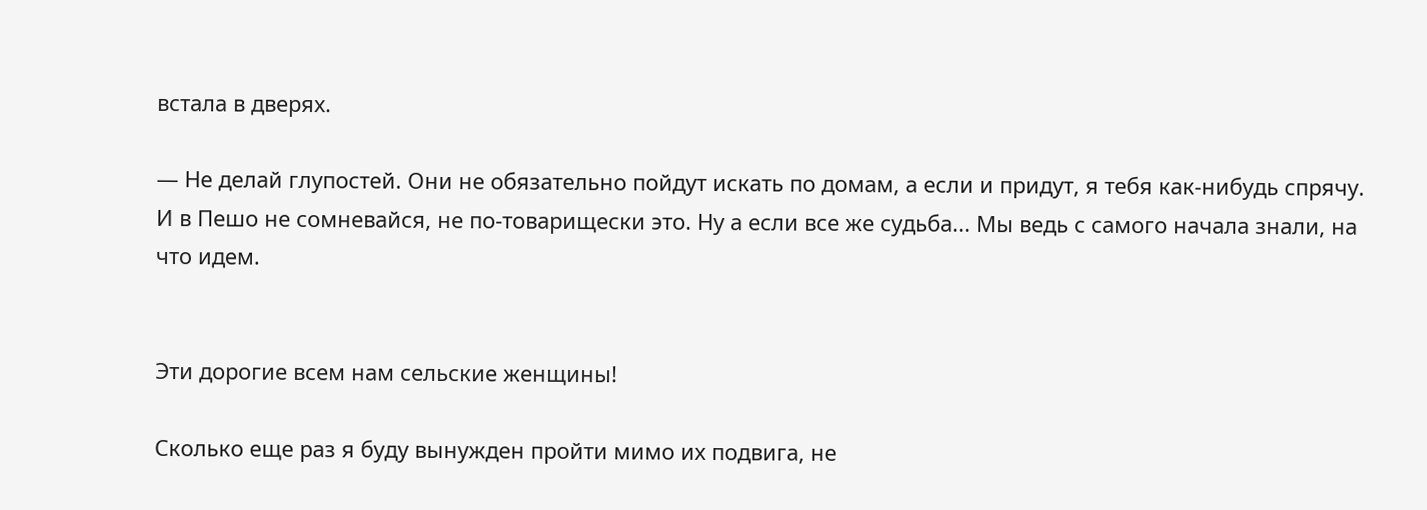встала в дверях.

— Не делай глупостей. Они не обязательно пойдут искать по домам, а если и придут, я тебя как-нибудь спрячу. И в Пешо не сомневайся, не по-товарищески это. Ну а если все же судьба... Мы ведь с самого начала знали, на что идем.


Эти дорогие всем нам сельские женщины!

Сколько еще раз я буду вынужден пройти мимо их подвига, не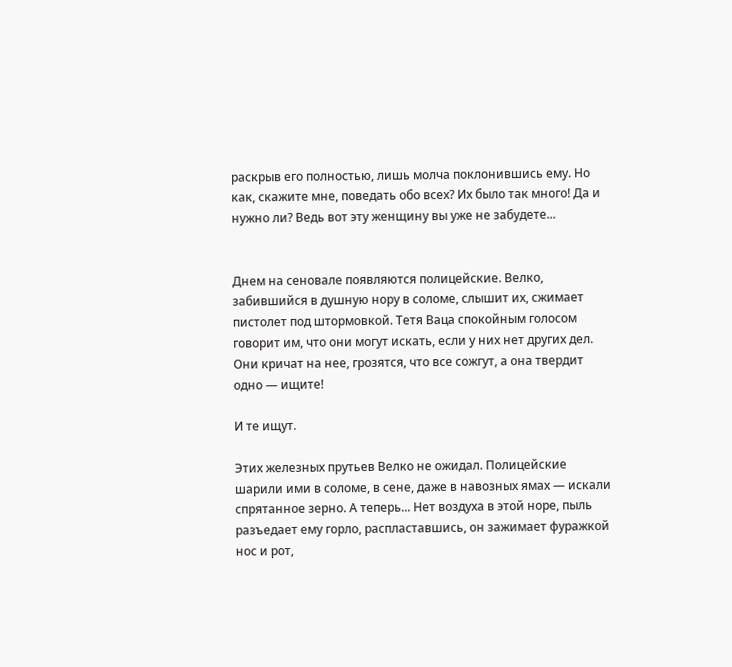раскрыв его полностью, лишь молча поклонившись ему. Но как, скажите мне, поведать обо всех? Их было так много! Да и нужно ли? Ведь вот эту женщину вы уже не забудете...


Днем на сеновале появляются полицейские. Велко, забившийся в душную нору в соломе, слышит их, сжимает пистолет под штормовкой. Тетя Ваца спокойным голосом говорит им, что они могут искать, если у них нет других дел. Они кричат на нее, грозятся, что все сожгут, а она твердит одно — ищите!

И те ищут.

Этих железных прутьев Велко не ожидал. Полицейские шарили ими в соломе, в сене, даже в навозных ямах — искали спрятанное зерно. А теперь... Нет воздуха в этой норе, пыль разъедает ему горло, распластавшись, он зажимает фуражкой нос и рот,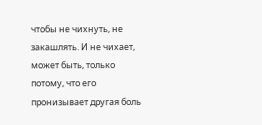чтобы не чихнуть, не закашлять. И не чихает, может быть, только потому, что его пронизывает другая боль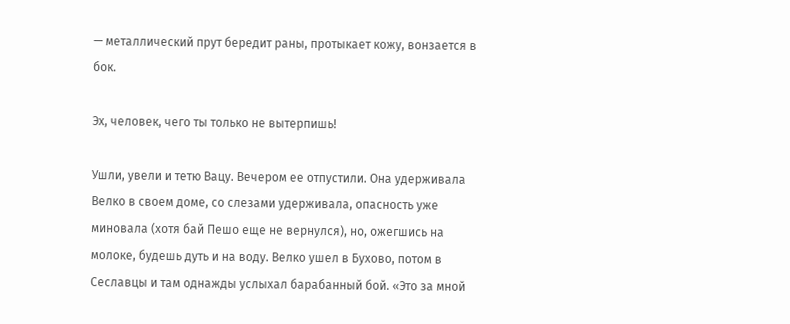— металлический прут бередит раны, протыкает кожу, вонзается в бок.

Эх, человек, чего ты только не вытерпишь!

Ушли, увели и тетю Вацу. Вечером ее отпустили. Она удерживала Велко в своем доме, со слезами удерживала, опасность уже миновала (хотя бай Пешо еще не вернулся), но, ожегшись на молоке, будешь дуть и на воду. Велко ушел в Бухово, потом в Сеславцы и там однажды услыхал барабанный бой. «Это за мной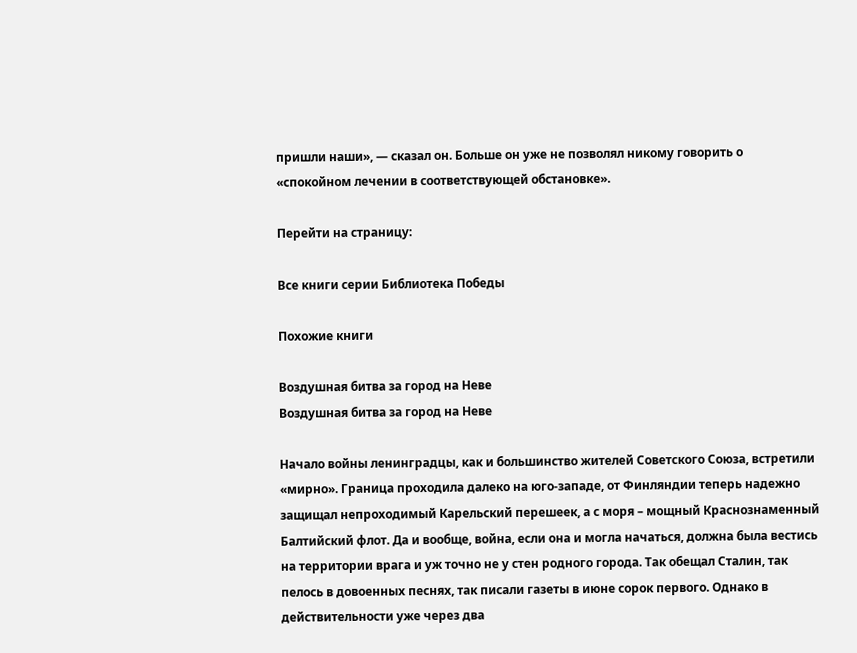пришли наши», — сказал он. Больше он уже не позволял никому говорить о «спокойном лечении в соответствующей обстановке».

Перейти на страницу:

Все книги серии Библиотека Победы

Похожие книги

Воздушная битва за город на Неве
Воздушная битва за город на Неве

Начало войны ленинградцы, как и большинство жителей Советского Союза, встретили «мирно». Граница проходила далеко на юго-западе, от Финляндии теперь надежно защищал непроходимый Карельский перешеек, а с моря – мощный Краснознаменный Балтийский флот. Да и вообще, война, если она и могла начаться, должна была вестись на территории врага и уж точно не у стен родного города. Так обещал Сталин, так пелось в довоенных песнях, так писали газеты в июне сорок первого. Однако в действительности уже через два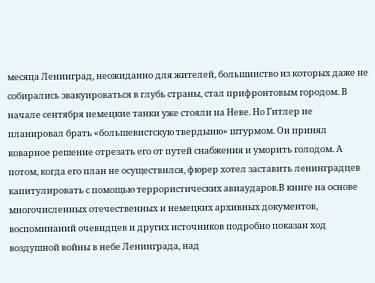месяца Ленинград, неожиданно для жителей, большинство из которых даже не собирались эвакуироваться в глубь страны, стал прифронтовым городом. В начале сентября немецкие танки уже стояли на Неве. Но Гитлер не планировал брать «большевистскую твердыню» штурмом. Он принял коварное решение отрезать его от путей снабжения и уморить голодом. А потом, когда его план не осуществился, фюрер хотел заставить ленинградцев капитулировать с помощью террористических авиаударов.В книге на основе многочисленных отечественных и немецких архивных документов, воспоминаний очевидцев и других источников подробно показан ход воздушной войны в небе Ленинграда, над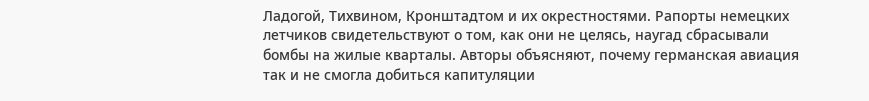Ладогой, Тихвином, Кронштадтом и их окрестностями. Рапорты немецких летчиков свидетельствуют о том, как они не целясь, наугад сбрасывали бомбы на жилые кварталы. Авторы объясняют, почему германская авиация так и не смогла добиться капитуляции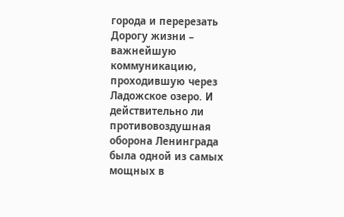города и перерезать Дорогу жизни – важнейшую коммуникацию, проходившую через Ладожское озеро. И действительно ли противовоздушная оборона Ленинграда была одной из самых мощных в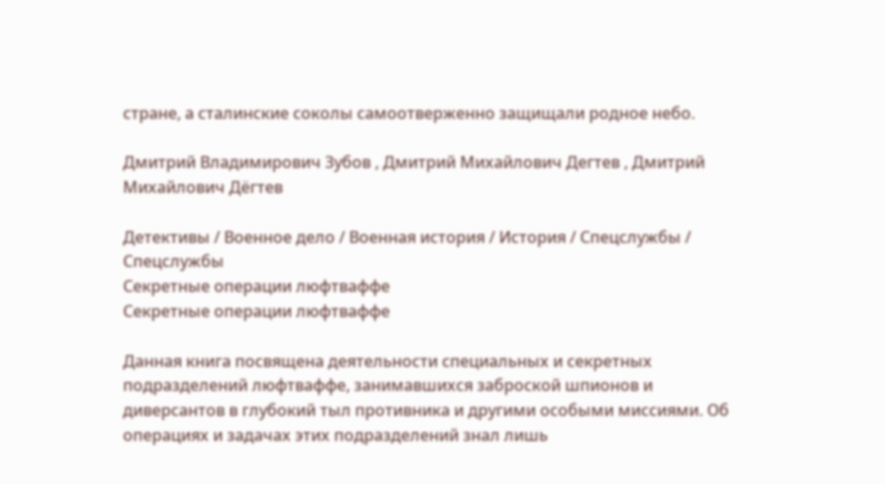стране, а сталинские соколы самоотверженно защищали родное небо.

Дмитрий Владимирович Зубов , Дмитрий Михайлович Дегтев , Дмитрий Михайлович Дёгтев

Детективы / Военное дело / Военная история / История / Спецслужбы / Cпецслужбы
Секретные операции люфтваффе
Секретные операции люфтваффе

Данная книга посвящена деятельности специальных и секретных подразделений люфтваффе, занимавшихся заброской шпионов и диверсантов в глубокий тыл противника и другими особыми миссиями. Об операциях и задачах этих подразделений знал лишь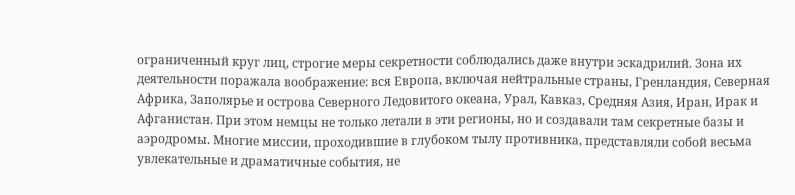ограниченный круг лиц, строгие меры секретности соблюдались даже внутри эскадрилий. Зона их деятельности поражала воображение: вся Европа, включая нейтральные страны, Гренландия, Северная Африка, Заполярье и острова Северного Ледовитого океана, Урал, Кавказ, Средняя Азия, Иран, Ирак и Афганистан. При этом немцы не только летали в эти регионы, но и создавали там секретные базы и аэродромы. Многие миссии, проходившие в глубоком тылу противника, представляли собой весьма увлекательные и драматичные события, не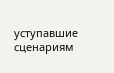уступавшие сценариям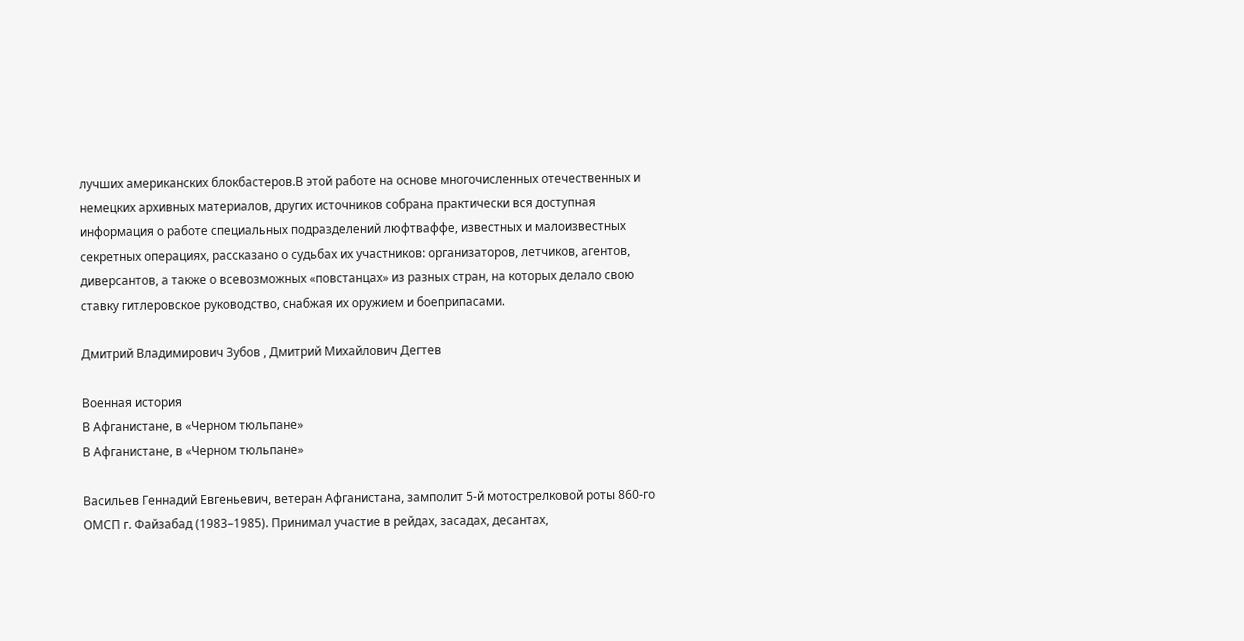лучших американских блокбастеров.В этой работе на основе многочисленных отечественных и немецких архивных материалов, других источников собрана практически вся доступная информация о работе специальных подразделений люфтваффе, известных и малоизвестных секретных операциях, рассказано о судьбах их участников: организаторов, летчиков, агентов, диверсантов, а также о всевозможных «повстанцах» из разных стран, на которых делало свою ставку гитлеровское руководство, снабжая их оружием и боеприпасами.

Дмитрий Владимирович Зубов , Дмитрий Михайлович Дегтев

Военная история
В Афганистане, в «Черном тюльпане»
В Афганистане, в «Черном тюльпане»

Васильев Геннадий Евгеньевич, ветеран Афганистана, замполит 5-й мотострелковой роты 860-го ОМСП г. Файзабад (1983–1985). Принимал участие в рейдах, засадах, десантах,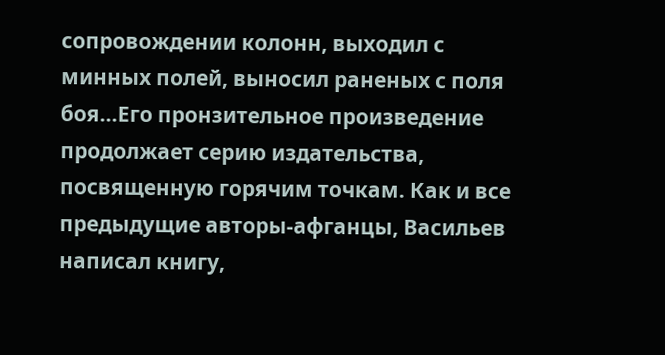сопровождении колонн, выходил с минных полей, выносил раненых с поля боя…Его пронзительное произведение продолжает серию издательства, посвященную горячим точкам. Как и все предыдущие авторы-афганцы, Васильев написал книгу,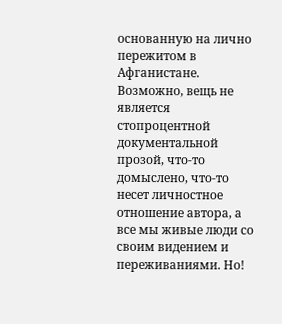основанную на лично пережитом в Афганистане. Возможно, вещь не является стопроцентной документальной прозой, что-то домыслено, что-то несет личностное отношение автора, а все мы живые люди со своим видением и переживаниями. Но!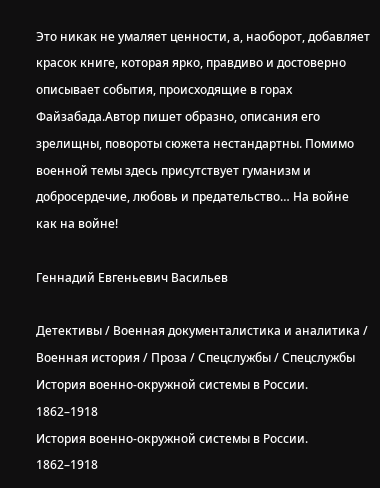Это никак не умаляет ценности, а, наоборот, добавляет красок книге, которая ярко, правдиво и достоверно описывает события, происходящие в горах Файзабада.Автор пишет образно, описания его зрелищны, повороты сюжета нестандартны. Помимо военной темы здесь присутствует гуманизм и добросердечие, любовь и предательство… На войне как на войне!

Геннадий Евгеньевич Васильев

Детективы / Военная документалистика и аналитика / Военная история / Проза / Спецслужбы / Cпецслужбы
История военно-окружной системы в России. 1862–1918
История военно-окружной системы в России. 1862–1918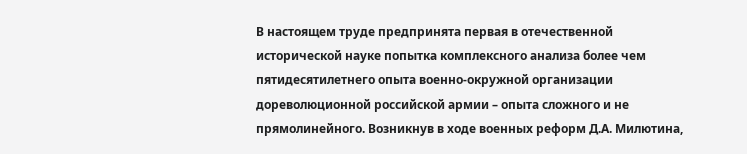В настоящем труде предпринята первая в отечественной исторической науке попытка комплексного анализа более чем пятидесятилетнего опыта военно-окружной организации дореволюционной российской армии – опыта сложного и не прямолинейного. Возникнув в ходе военных реформ Д.А. Милютина,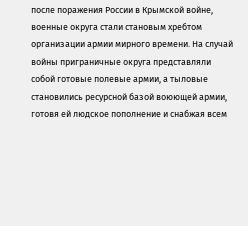после поражения России в Крымской войне, военные округа стали становым хребтом организации армии мирного времени. На случай войны приграничные округа представляли собой готовые полевые армии, а тыловые становились ресурсной базой воюющей армии, готовя ей людское пополнение и снабжая всем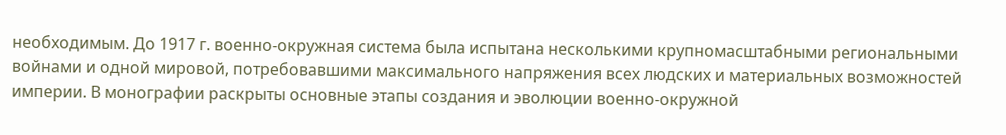необходимым. До 1917 г. военно-окружная система была испытана несколькими крупномасштабными региональными войнами и одной мировой, потребовавшими максимального напряжения всех людских и материальных возможностей империи. В монографии раскрыты основные этапы создания и эволюции военно-окружной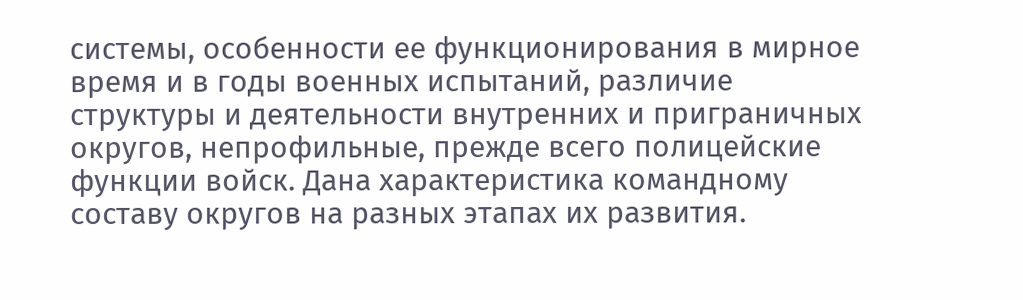системы, особенности ее функционирования в мирное время и в годы военных испытаний, различие структуры и деятельности внутренних и приграничных округов, непрофильные, прежде всего полицейские функции войск. Дана характеристика командному составу округов на разных этапах их развития.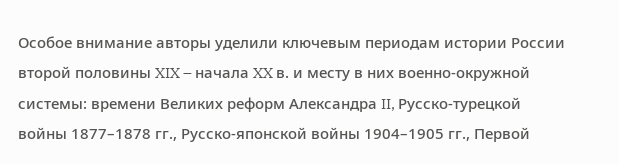Особое внимание авторы уделили ключевым периодам истории России второй половины XIX – начала XX в. и месту в них военно-окружной системы: времени Великих реформ Александра II, Русско-турецкой войны 1877–1878 гг., Русско-японской войны 1904–1905 гг., Первой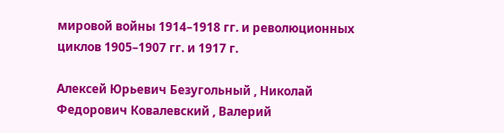мировой войны 1914–1918 гг. и революционных циклов 1905–1907 гг. и 1917 г.

Алексей Юрьевич Безугольный , Николай Федорович Ковалевский , Валерий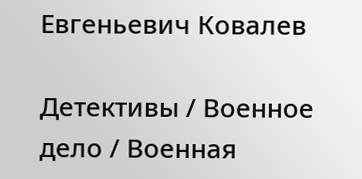Евгеньевич Ковалев

Детективы / Военное дело / Военная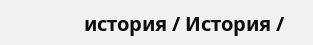история / История /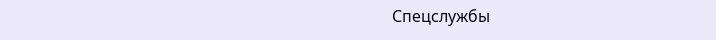Спецслужбы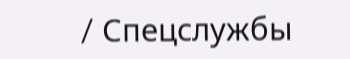/ Cпецслужбы